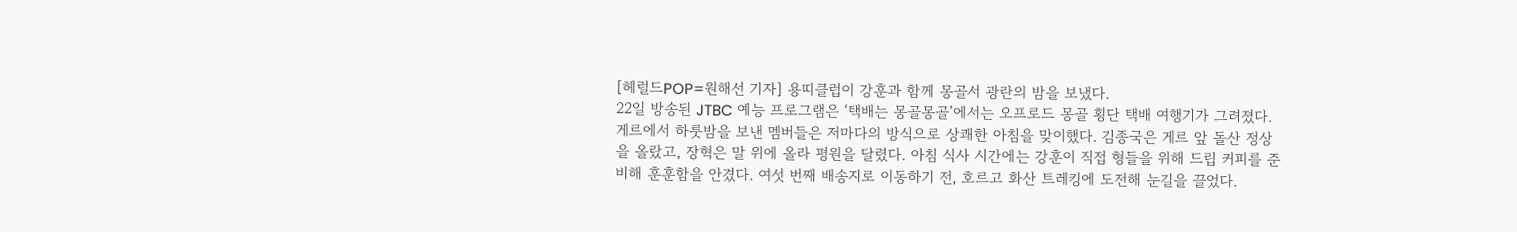[헤럴드POP=원해선 기자] 용띠클럽이 강훈과 함께 몽골서 광란의 밤을 보냈다.
22일 방송된 JTBC 예능 프로그램은 ‘택배는 몽골몽골’에서는 오프로드 몽골 횡단 택배 여행기가 그려졌다.
게르에서 하룻밤을 보낸 멤버들은 저마다의 방식으로 상쾌한 아침을 맞이했다. 김종국은 게르 앞 돌산 정상을 올랐고, 장혁은 말 위에 올라 평원을 달렸다. 아침 식사 시간에는 강훈이 직접 형들을 위해 드립 커피를 준비해 훈훈함을 안겼다. 여섯 번째 배송지로 이동하기 전, 호르고 화산 트레킹에 도전해 눈길을 끌었다.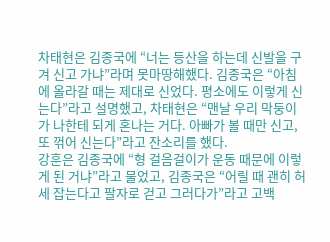차태현은 김종국에 “너는 등산을 하는데 신발을 구겨 신고 가냐”라며 못마땅해했다. 김종국은 “아침에 올라갈 때는 제대로 신었다. 평소에도 이렇게 신는다”라고 설명했고, 차태현은 “맨날 우리 막둥이가 나한테 되게 혼나는 거다. 아빠가 볼 때만 신고, 또 꺾어 신는다”라고 잔소리를 했다.
강훈은 김종국에 “형 걸음걸이가 운동 때문에 이렇게 된 거냐”라고 물었고, 김종국은 “어릴 때 괜히 허세 잡는다고 팔자로 걷고 그러다가”라고 고백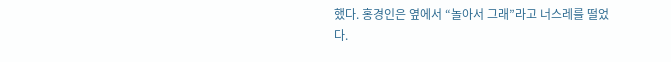했다. 홍경인은 옆에서 “놀아서 그래”라고 너스레를 떨었다.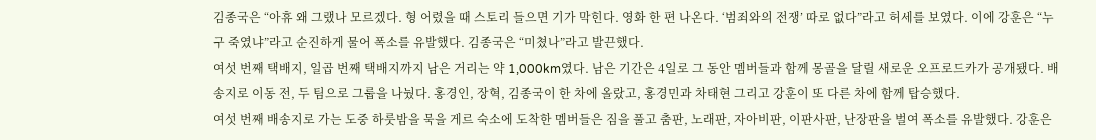김종국은 “아휴 왜 그랬나 모르겠다. 형 어렸을 때 스토리 들으면 기가 막힌다. 영화 한 편 나온다. ‘범죄와의 전쟁’ 따로 없다”라고 허세를 보였다. 이에 강훈은 “누구 죽였냐”라고 순진하게 물어 폭소를 유발했다. 김종국은 “미쳤나”라고 발끈했다.
여섯 번째 택배지, 일곱 번째 택배지까지 남은 거리는 약 1,000km였다. 남은 기간은 4일로 그 동안 멤버들과 함께 몽골을 달릴 새로운 오프로드카가 공개됐다. 배송지로 이동 전, 두 팀으로 그룹을 나눴다. 홍경인, 장혁, 김종국이 한 차에 올랐고, 홍경민과 차태현 그리고 강훈이 또 다른 차에 함께 탑승했다.
여섯 번째 배송지로 가는 도중 하룻밤을 묵을 게르 숙소에 도착한 멤버들은 짐을 풀고 춤판, 노래판, 자아비판, 이판사판, 난장판을 벌여 폭소를 유발했다. 강훈은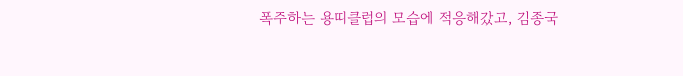폭주하는 용띠클럽의 모습에 적응해갔고, 김종국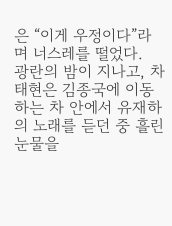은 “이게 우정이다”라며 너스레를 떨었다.
광란의 밤이 지나고, 차태현은 김종국에 이동하는 차 안에서 유재하의 노래를 듣던 중 흘린 눈물을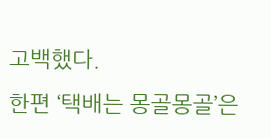고백했다.
한편 ‘택배는 몽골몽골’은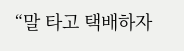“말 타고 택배하자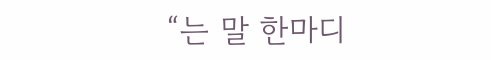“는 말 한마디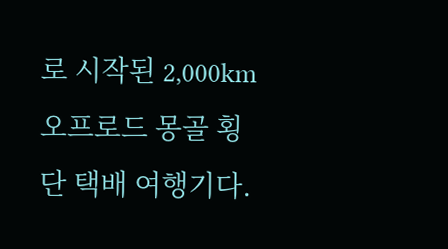로 시작된 2,000km 오프로드 몽골 횡단 택배 여행기다.